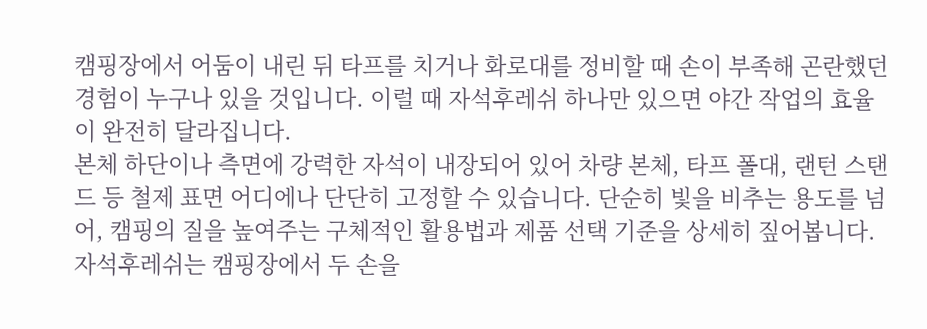캠핑장에서 어둠이 내린 뒤 타프를 치거나 화로대를 정비할 때 손이 부족해 곤란했던 경험이 누구나 있을 것입니다. 이럴 때 자석후레쉬 하나만 있으면 야간 작업의 효율이 완전히 달라집니다.
본체 하단이나 측면에 강력한 자석이 내장되어 있어 차량 본체, 타프 폴대, 랜턴 스탠드 등 철제 표면 어디에나 단단히 고정할 수 있습니다. 단순히 빛을 비추는 용도를 넘어, 캠핑의 질을 높여주는 구체적인 활용법과 제품 선택 기준을 상세히 짚어봅니다.
자석후레쉬는 캠핑장에서 두 손을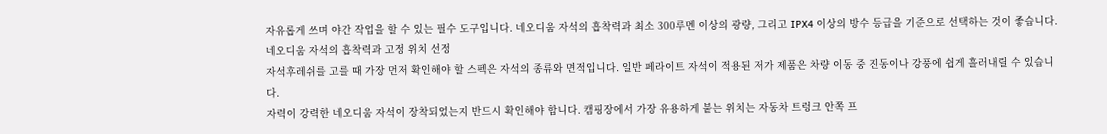자유롭게 쓰며 야간 작업을 할 수 있는 필수 도구입니다. 네오디움 자석의 흡착력과 최소 300루멘 이상의 광량, 그리고 IPX4 이상의 방수 등급을 기준으로 선택하는 것이 좋습니다.
네오디움 자석의 흡착력과 고정 위치 선정
자석후레쉬를 고를 때 가장 먼저 확인해야 할 스펙은 자석의 종류와 면적입니다. 일반 페라이트 자석이 적용된 저가 제품은 차량 이동 중 진동이나 강풍에 쉽게 흘러내릴 수 있습니다.
자력이 강력한 네오디움 자석이 장착되었는지 반드시 확인해야 합니다. 캠핑장에서 가장 유용하게 붙는 위치는 자동차 트렁크 안쪽 프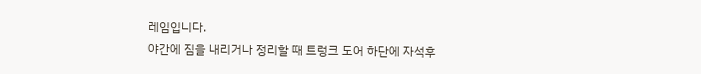레임입니다.
야간에 짐을 내리거나 정리할 때 트렁크 도어 하단에 자석후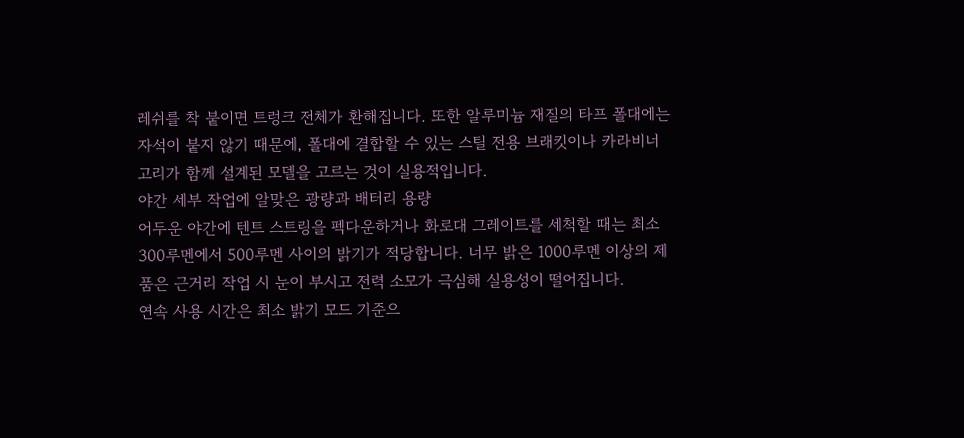레쉬를 착 붙이면 트렁크 전체가 환해집니다. 또한 알루미늄 재질의 타프 폴대에는 자석이 붙지 않기 때문에, 폴대에 결합할 수 있는 스틸 전용 브래킷이나 카라비너 고리가 함께 설계된 모델을 고르는 것이 실용적입니다.
야간 세부 작업에 알맞은 광량과 배터리 용량
어두운 야간에 텐트 스트링을 펙다운하거나 화로대 그레이트를 세척할 때는 최소 300루멘에서 500루멘 사이의 밝기가 적당합니다. 너무 밝은 1000루멘 이상의 제품은 근거리 작업 시 눈이 부시고 전력 소모가 극심해 실용성이 떨어집니다.
연속 사용 시간은 최소 밝기 모드 기준으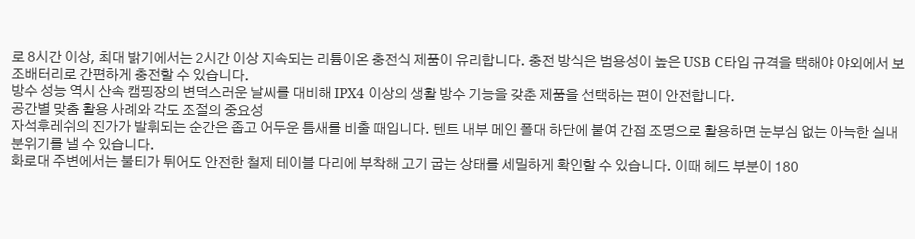로 8시간 이상, 최대 밝기에서는 2시간 이상 지속되는 리튬이온 충전식 제품이 유리합니다. 충전 방식은 범용성이 높은 USB C타입 규격을 택해야 야외에서 보조배터리로 간편하게 충전할 수 있습니다.
방수 성능 역시 산속 캠핑장의 변덕스러운 날씨를 대비해 IPX4 이상의 생활 방수 기능을 갖춘 제품을 선택하는 편이 안전합니다.
공간별 맞춤 활용 사례와 각도 조절의 중요성
자석후레쉬의 진가가 발휘되는 순간은 좁고 어두운 틈새를 비출 때입니다. 텐트 내부 메인 폴대 하단에 붙여 간접 조명으로 활용하면 눈부심 없는 아늑한 실내 분위기를 낼 수 있습니다.
화로대 주변에서는 불티가 튀어도 안전한 철제 테이블 다리에 부착해 고기 굽는 상태를 세밀하게 확인할 수 있습니다. 이때 헤드 부분이 180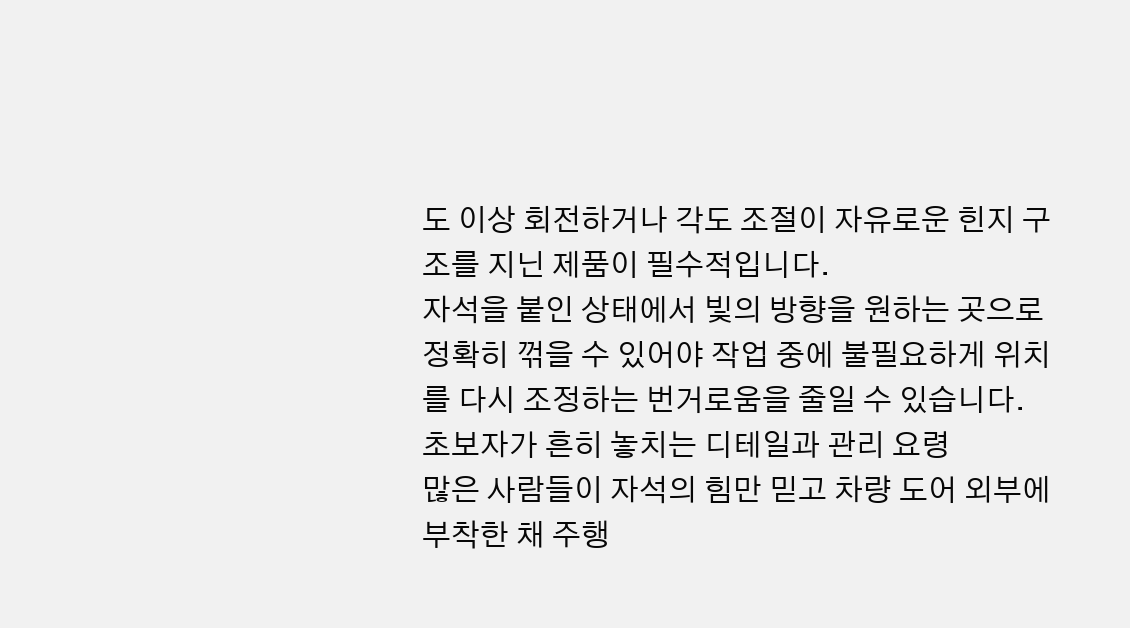도 이상 회전하거나 각도 조절이 자유로운 힌지 구조를 지닌 제품이 필수적입니다.
자석을 붙인 상태에서 빛의 방향을 원하는 곳으로 정확히 꺾을 수 있어야 작업 중에 불필요하게 위치를 다시 조정하는 번거로움을 줄일 수 있습니다.
초보자가 흔히 놓치는 디테일과 관리 요령
많은 사람들이 자석의 힘만 믿고 차량 도어 외부에 부착한 채 주행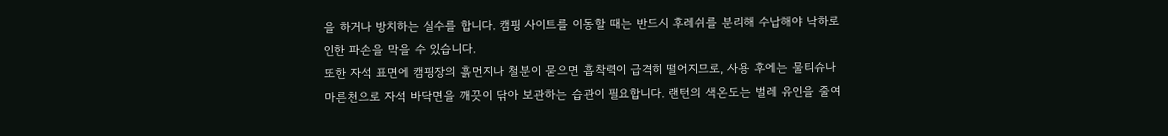을 하거나 방치하는 실수를 합니다. 캠핑 사이트를 이동할 때는 반드시 후레쉬를 분리해 수납해야 낙하로 인한 파손을 막을 수 있습니다.
또한 자석 표면에 캠핑장의 흙먼지나 철분이 묻으면 흡착력이 급격히 떨어지므로, 사용 후에는 물티슈나 마른천으로 자석 바닥면을 깨끗이 닦아 보관하는 습관이 필요합니다. 랜턴의 색온도는 벌레 유인을 줄여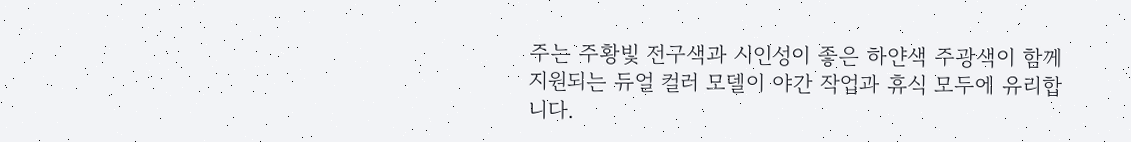주는 주황빛 전구색과 시인성이 좋은 하얀색 주광색이 함께 지원되는 듀얼 컬러 모델이 야간 작업과 휴식 모두에 유리합니다.